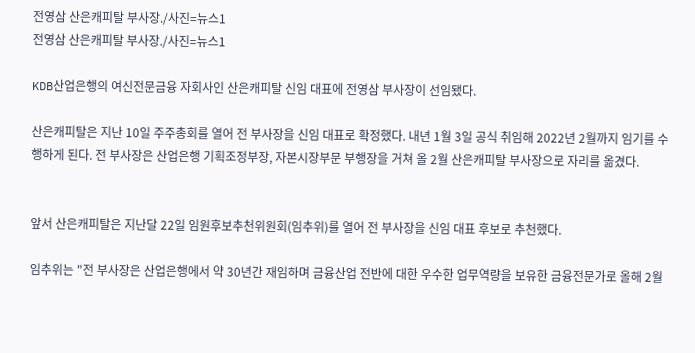전영삼 산은캐피탈 부사장./사진=뉴스1
전영삼 산은캐피탈 부사장./사진=뉴스1

KDB산업은행의 여신전문금융 자회사인 산은캐피탈 신임 대표에 전영삼 부사장이 선임됐다.

산은캐피탈은 지난 10일 주주총회를 열어 전 부사장을 신임 대표로 확정했다. 내년 1월 3일 공식 취임해 2022년 2월까지 임기를 수행하게 된다. 전 부사장은 산업은행 기획조정부장, 자본시장부문 부행장을 거쳐 올 2월 산은캐피탈 부사장으로 자리를 옮겼다.


앞서 산은캐피탈은 지난달 22일 임원후보추천위원회(임추위)를 열어 전 부사장을 신임 대표 후보로 추천했다.

임추위는 "전 부사장은 산업은행에서 약 30년간 재임하며 금융산업 전반에 대한 우수한 업무역량을 보유한 금융전문가로 올해 2월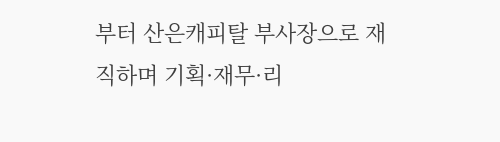부터 산은캐피탈 부사장으로 재직하며 기획·재무·리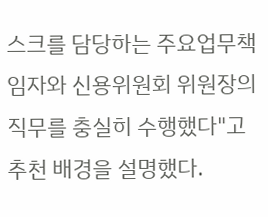스크를 담당하는 주요업무책임자와 신용위원회 위원장의 직무를 충실히 수행했다"고 추천 배경을 설명했다.